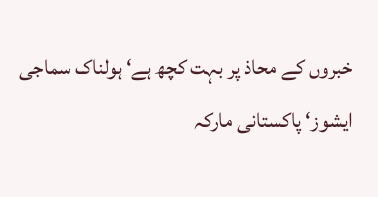خبروں کے محاذ پر بہت کچھ ہے‘ ہولناک سماجی ایشوز‘ پاکستانی مارکہ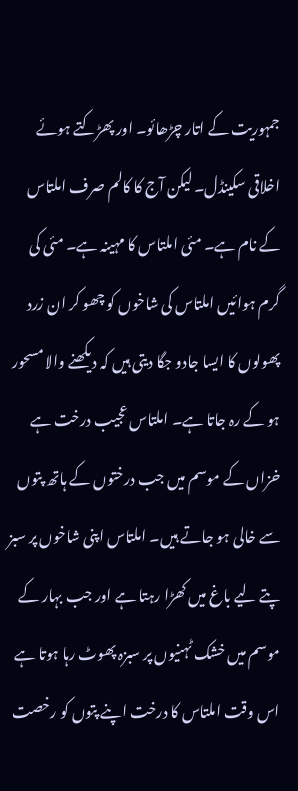جمہوریت کے اتار چڑھائو۔ اور پھڑکتے ہوئے اخلاقی سکینڈل۔ لیکن آج کا کالم صرف املتاس کے نام ہے۔ مئی املتاس کا مہینہ ہے۔ مئی کی گرم ہوائیں املتاس کی شاخوں کو چھو کر ان زرد پھولوں کا ایسا جادو جگا دیتی ہیں کہ دیکھنے والا مسحور ہو کے رہ جاتا ہے۔ املتاس عجیب درخت ہے خزاں کے موسم میں جب درختوں کے ہاتھ پتوں سے خالی ہو جاتے ہیں۔ املتاس اپنی شاخوں پر سبز پتے لیے باغ میں کھڑا رہتا ہے اور جب بہار کے موسم میں خشک ٹہنیوں پر سبزہ پھوٹ رہا ہوتا ہے اس وقت املتاس کا درخت اپنے پتوں کو رخصت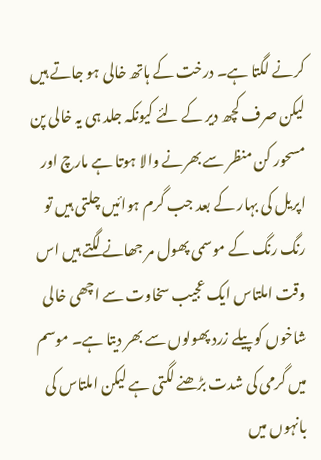کرنے لگتا ہے۔ درخت کے ہاتھ خالی ہو جاتے ہیں لیکن صرف کچھ دیر کے لئے کیونکہ جلد ہی یہ خالی پن مسحور کن منظر سے بھرنے والا ہوتا ہے مارچ اور اپریل کی بہار کے بعد جب گرم ہوائیں چلتی ہیں تو رنگ رنگ کے موسمی پھول مر جھانے لگتے ہیں اس وقت املتاس ایک عجیب سخاوت سے اچھی خالی شاخوں کو پیلے زرد پھولوں سے بھر دیتا ہے۔ موسم میں گرمی کی شدت بڑھنے لگتی ہے لیکن املتاس کی بانہوں میں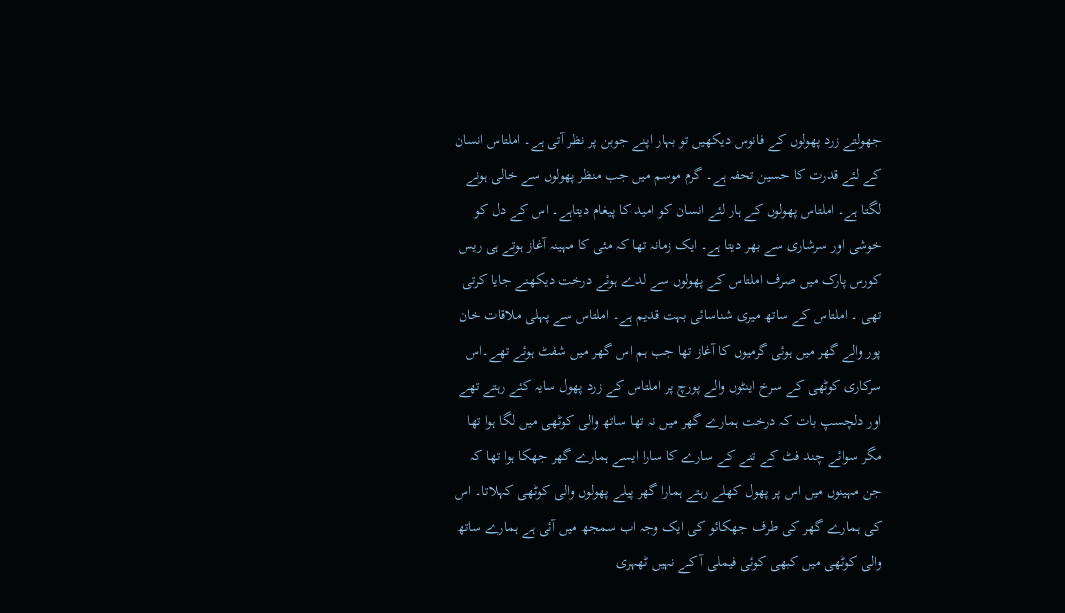جھولتے زرد پھولوں کے فانوس دیکھیں تو بہار اپنے جوبن پر نظر آتی ہے۔ املتاس انسان کے لئے قدرت کا حسین تحفہ ہے۔ گرم موسم میں جب منظر پھولوں سے خالی ہونے لگتا ہے۔ املتاس پھولوں کے ہار لئے انسان کو امید کا پیغام دیتاہے۔ اس کے دل کو خوشی اور سرشاری سے بھر دیتا ہے۔ ایک زمانہ تھا کہ مئی کا مہینہ آغاز ہوتے ہی ریس کورس پارک میں صرف املتاس کے پھولوں سے لدے ہوئے درخت دیکھنے جایا کرتی تھی ۔ املتاس کے ساتھ میری شناسائی بہت قدیم ہے۔ املتاس سے پہلی ملاقات خان پور والے گھر میں ہوئی گرمیوں کا آغاز تھا جب ہم اس گھر میں شفٹ ہوئے تھے۔اس سرکاری کوٹھی کے سرخ اینٹوں والے پورچ پر املتاس کے زرد پھول سایہ کئے رہتے تھے اور دلچسپ بات کہ درخت ہمارے گھر میں نہ تھا ساتھ والی کوٹھی میں لگا ہوا تھا مگر سوائے چند فٹ کے تنے کے سارے کا سارا ایسے ہمارے گھر جھکا ہوا تھا کہ جن مہینوں میں اس پر پھول کھلے رہتے ہمارا گھر پیلے پھولوں والی کوٹھی کہلاتا۔ اس کی ہمارے گھر کی طرف جھکائو کی ایک وجہ اب سمجھ میں آئی ہے ہمارے ساتھ والی کوٹھی میں کبھی کوئی فیملی آ کے نہیں ٹھہری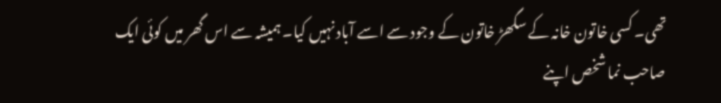تھی۔ کسی خاتون خانہ کے سگھڑ خاتون کے وجود سے اسے آباد نہیں کیا۔ ہمیشہ سے اس گھر میں کوئی ایک صاحب نما شخص اپنے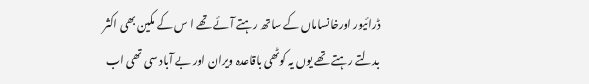ڈرائیور اورخانساماں کے ساتھ رہتے آئے تھے ا س کے مکین بھی اکثر بدلتے رہتے تھے یوں یہ کوٹھی باقاعدہ ویران اور بے آباد سی تھی اب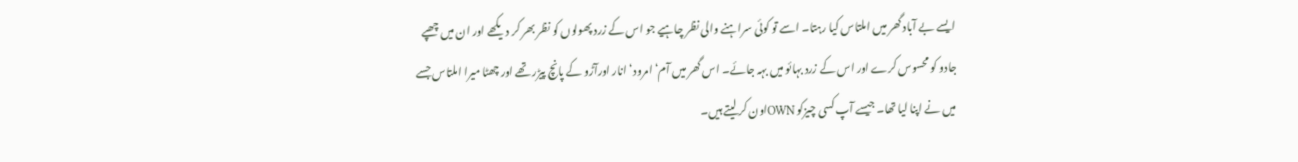ایسے بے آباد گھر میں املتاس کیا رہتا۔ اسے تو کوئی سراہنے والی نظر چاہیے جو اس کے زرد پھولوں کو نظر بھر کر دیکھے اور ان میں چھپے جادو کو محسوس کرے اور اس کے زرد بہائو میں بہہ جائے۔ اس گھر میں آم‘ امرود‘ انار اورآڑو کے پانچ پیڑر تھے اور چھٹا میرا املتاس جسے میں نے اپنا لیا تھا۔ جیسے آپ کسی چیزکو OWNاون کر لیتے ہیں۔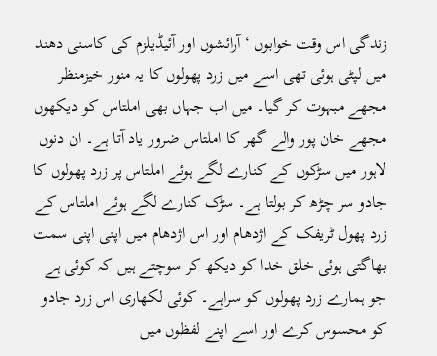زندگی اس وقت خوابوں ‘ آرائشوں اور آئیڈیلزم کی کاسنی دھند میں لپٹی ہوئی تھی اسے میں زرد پھولوں کا یہ منور خیزمنظر مجھے مبہوت کر گیا۔ میں اب جہاں بھی املتاس کو دیکھوں مجھے خان پور والے گھر کا املتاس ضرور یاد آتا ہے۔ ان دنوں لاہور میں سڑکوں کے کنارے لگے ہوئے املتاس پر زرد پھولوں کا جادو سر چڑھ کر بولتا ہے۔ سڑک کنارے لگے ہوئے املتاس کے زرد پھول ٹریفک کے اژدھام اور اس اژدھام میں اپنی اپنی سمت بھاگتی ہوئی خلق خدا کو دیکھ کر سوچتے ہیں کہ کوئی ہے جو ہمارے زرد پھولوں کو سراہے۔ کوئی لکھاری اس زرد جادو کو محسوس کرے اور اسے اپنے لفظوں میں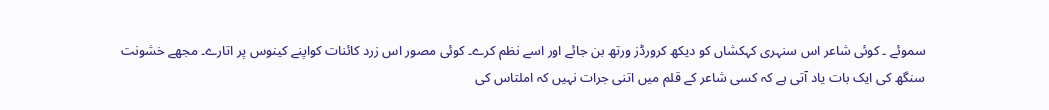سموئے ۔ کوئی شاعر اس سنہری کہکشاں کو دیکھ کرورڈز ورتھ بن جائے اور اسے نظم کرے۔ کوئی مصور اس زرد کائنات کواپنے کینوس پر اتارے۔ مجھے خشونت سنگھ کی ایک بات یاد آتی ہے کہ کسی شاعر کے قلم میں اتنی جرات نہیں کہ املتاس کی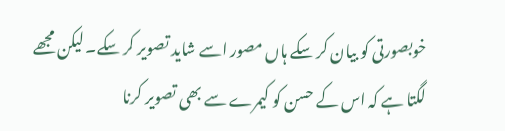خوبصورتی کو بیان کر سکے ہاں مصور اسے شاید تصویر کر سکے۔ لیکن مجھے لگتا ہے کہ اس کے حسن کو کیمرے سے بھی تصویر کرنا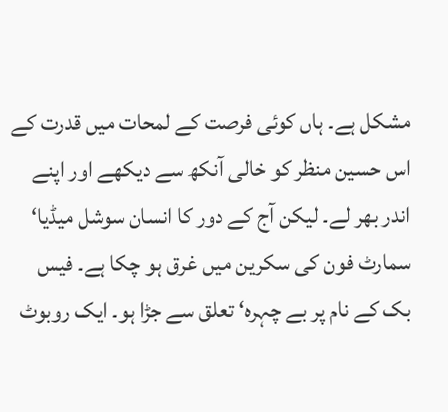مشکل ہے۔ ہاں کوئی فرصت کے لمحات میں قدرت کے اس حسین منظر کو خالی آنکھ سے دیکھے اور اپنے اندر بھر لے۔ لیکن آج کے دور کا انسان سوشل میڈیا‘ سمارٹ فون کی سکرین میں غرق ہو چکا ہے۔ فیس بک کے نام پر بے چہرہ‘ تعلق سے جڑا ہو۔ ایک روبوٹ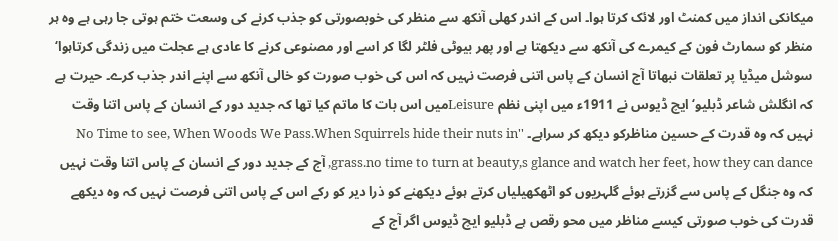میکانکی انداز میں کمنٹ اور لائک کرتا ہوا۔ اس کے اندر کھلی آنکھ سے منظر کی خوبصورتی کو جذب کرنے کی وسعت ختم ہوتی جا رہی ہے وہ ہر منظر کو سمارٹ فون کے کیمرے کی آنکھ سے دیکھتا ہے اور پھر بیوٹی فلٹر لگا کر اسے اور مصنوعی کرنے کا عادی ہے عجلت میں زندگی کرتاہوا‘ سوشل میڈیا پر تعلقات نبھاتا آج انسان کے پاس اتنی فرصت نہیں کہ اس کی خوب صورت کو خالی آنکھ سے اپنے اندر جذب کرے۔ حیرت ہے کہ انگلش شاعر ڈبلیو‘ ایچ ڈیوس نے 1911ء میں اپنی نظم Leisureمیں اس بات کا ماتم کیا تھا کہ جدید دور کے انسان کے پاس اتنا وقت نہیں کہ وہ قدرت کے حسین مناظرکو دیکھ کر سراہے۔ ''No Time to see, When Woods We Pass.When Squirrels hide their nuts in grass.no time to turn at beauty,s glance and watch her feet, how they can dance, آج کے جدید دور کے انسان کے پاس اتنا وقت نہیں کہ وہ جنگل کے پاس سے گزرتے ہوئے گلہریوں کو اٹھکھیلیاں کرتے ہوئے دیکھنے کو ذرا دیر کو رکے اس کے پاس اتنی فرصت نہیں کہ وہ دیکھے قدرت کی خوب صورتی کیسے مناظر میں محو رقص ہے ڈبلیو ایچ ڈیوس اگر آج کے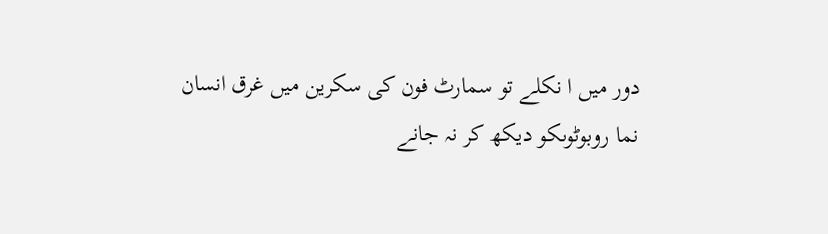دور میں ا نکلے تو سمارٹ فون کی سکرین میں غرق انسان نما روبوٹوںکو دیکھ کر نہ جانے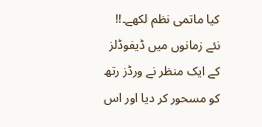کیا ماتمی نظم لکھے۔!! نئے زمانوں میں ڈیفوڈلز کے ایک منظر نے ورڈز رتھ کو مسحور کر دیا اور اس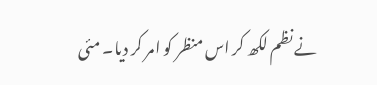نے نظم لکھ کر اس منظر کو امر کر دیا۔ مئی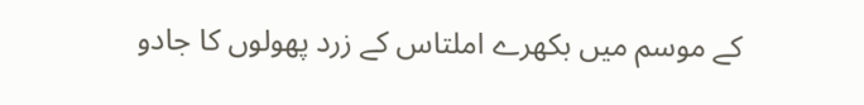کے موسم میں بکھرے املتاس کے زرد پھولوں کا جادو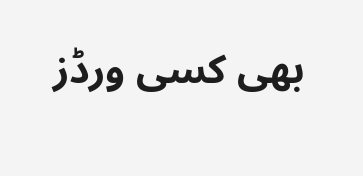بھی کسی ورڈز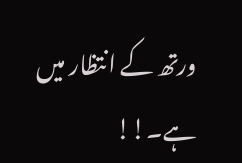ورتھ کے انتظار میں ہے۔!!